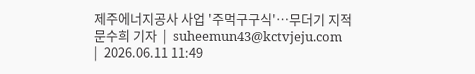제주에너지공사 사업 '주먹구구식'…무더기 지적
문수희 기자  |  suheemun43@kctvjeju.com
|  2026.06.11 11:49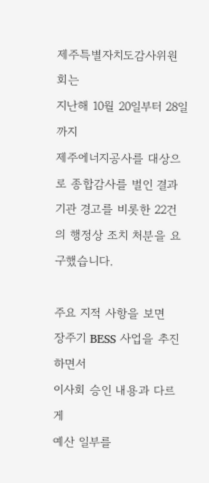제주특별자치도감사위원회는
지난해 10월 20일부터 28일까지
제주에너지공사를 대상으로 종합감사를 벌인 결과
기관 경고를 비롯한 22건의 행정상 조치 처분을 요구했습니다.

주요 지적 사항을 보면
장주기 BESS 사업을 추진하면서
이사회 승인 내용과 다르게
예산 일부를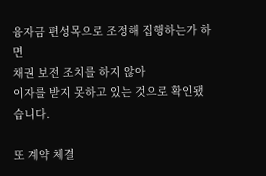융자금 편성목으로 조정해 집행하는가 하면
채권 보전 조치를 하지 않아
이자를 받지 못하고 있는 것으로 확인됐습니다.

또 계약 체결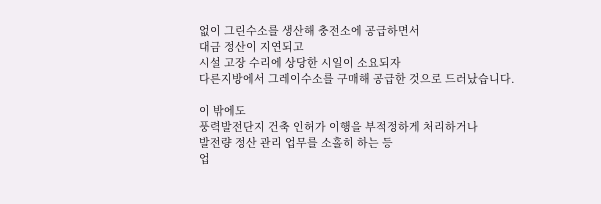없이 그린수소를 생산해 충전소에 공급하면서
대금 정산이 지연되고
시설 고장 수리에 상당한 시일이 소요되자
다른지방에서 그레이수소를 구매해 공급한 것으로 드러났습니다.

이 밖에도
풍력발전단지 건축 인허가 이행을 부적정하게 처리하거나
발전량 정산 관리 업무를 소홀히 하는 등
업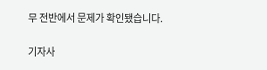무 전반에서 문제가 확인됐습니다.

기자사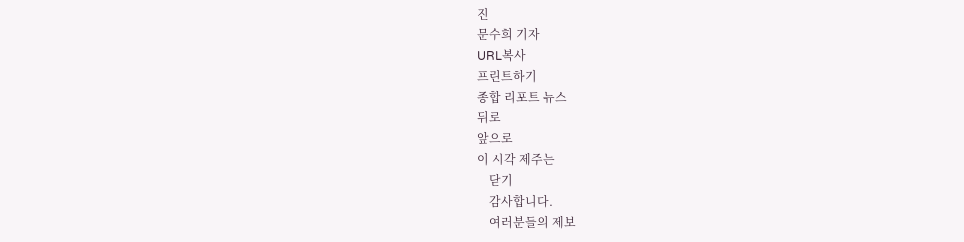진
문수희 기자
URL복사
프린트하기
종합 리포트 뉴스
뒤로
앞으로
이 시각 제주는
    닫기
    감사합니다.
    여러분들의 제보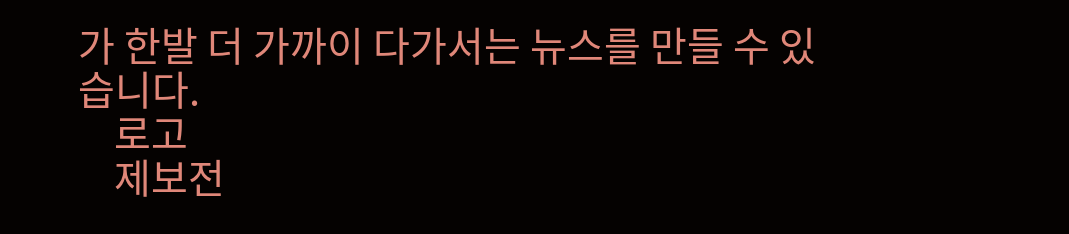가 한발 더 가까이 다가서는 뉴스를 만들 수 있습니다.
    로고
    제보전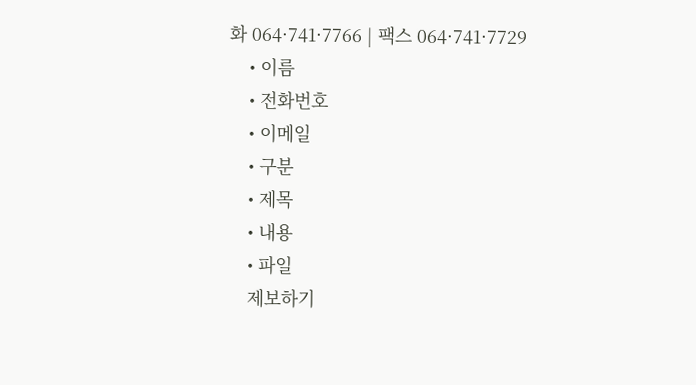화 064·741·7766 | 팩스 064·741·7729
    • 이름
    • 전화번호
    • 이메일
    • 구분
    • 제목
    • 내용
    • 파일
    제보하기